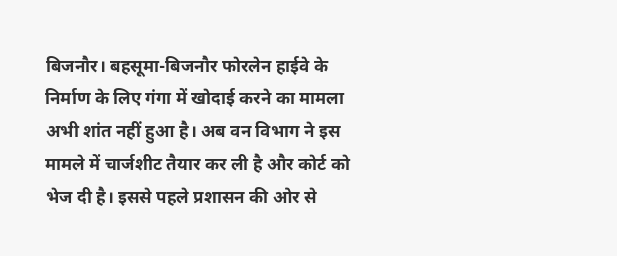बिजनौर। बहसूमा-बिजनौर फोरलेन हाईवे के निर्माण के लिए गंगा में खोदाई करने का मामला अभी शांत नहीं हुआ है। अब वन विभाग ने इस मामले में चार्जशीट तैयार कर ली है और कोर्ट को भेज दी है। इससे पहले प्रशासन की ओर से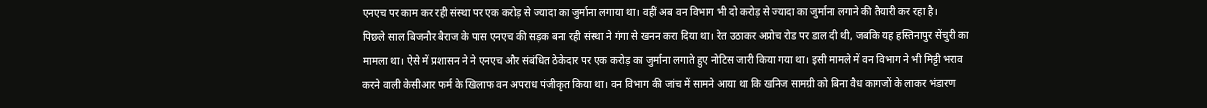एनएच पर काम कर रही संस्था पर एक करोड़ से ज्यादा का जुर्माना लगाया था। वहीं अब वन विभाग भी दो करोड़ से ज्यादा का जुर्माना लगाने की तैयारी कर रहा है।
पिछले साल बिजनौर बैराज के पास एनएच की सड़क बना रही संस्था ने गंगा से खनन करा दिया था। रेत उठाकर अप्रोच रोड पर डाल दी थी, जबकि यह हस्तिनापुर सेंचुरी का मामला था। ऐसे में प्रशासन ने ने एनएच और संबंधित ठेकेदार पर एक करोड़ का जुर्माना लगाते हुए नोटिस जारी किया गया था। इसी मामले में वन विभाग ने भी मिट्टी भराव करने वाली केसीआर फर्म के खिलाफ वन अपराध पंजीकृत किया था। वन विभाग की जांच में सामने आया था कि खनिज सामग्री को बिना वैध कागजों के लाकर भंडारण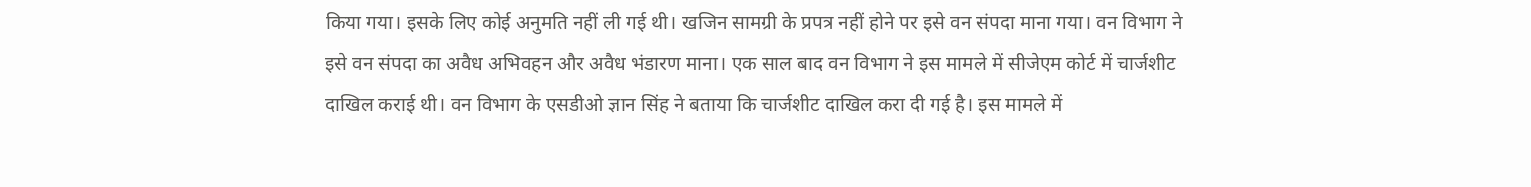किया गया। इसके लिए कोई अनुमति नहीं ली गई थी। खजिन सामग्री के प्रपत्र नहीं होने पर इसे वन संपदा माना गया। वन विभाग ने इसे वन संपदा का अवैध अभिवहन और अवैध भंडारण माना। एक साल बाद वन विभाग ने इस मामले में सीजेएम कोर्ट में चार्जशीट दाखिल कराई थी। वन विभाग के एसडीओ ज्ञान सिंह ने बताया कि चार्जशीट दाखिल करा दी गई है। इस मामले में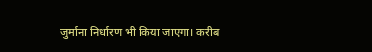जुर्माना निर्धारण भी किया जाएगा। करीब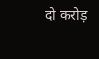दो करोड़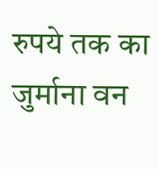रुपये तक का जुर्माना वन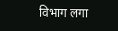विभाग लगा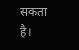सकता है।